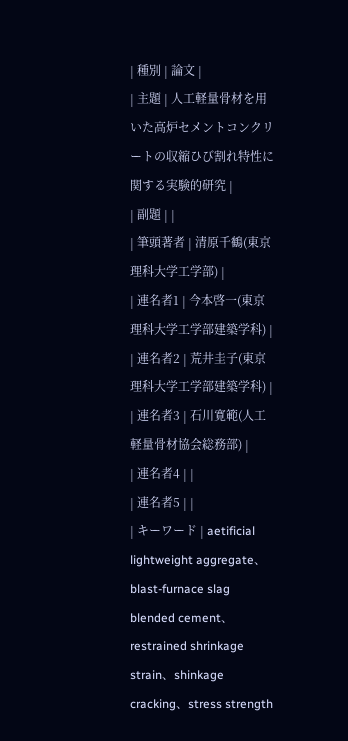| 種別 | 論文 |
| 主題 | 人工軽量骨材を用いた高炉セメントコンクリートの収縮ひび割れ特性に関する実験的研究 |
| 副題 | |
| 筆頭著者 | 清原千鶴(東京理科大学工学部) |
| 連名者1 | 今本啓一(東京理科大学工学部建築学科) |
| 連名者2 | 荒井圭子(東京理科大学工学部建築学科) |
| 連名者3 | 石川寛範(人工軽量骨材協会総務部) |
| 連名者4 | |
| 連名者5 | |
| キーワード | aetificial lightweight aggregate、blast-furnace slag blended cement、restrained shrinkage strain、shinkage cracking、stress strength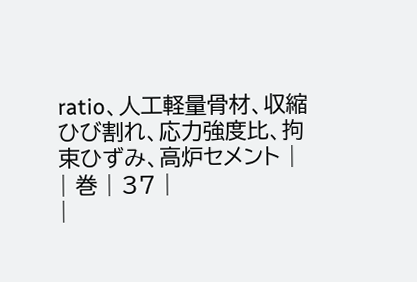ratio、人工軽量骨材、収縮ひび割れ、応力強度比、拘束ひずみ、高炉セメント |
| 巻 | 37 |
|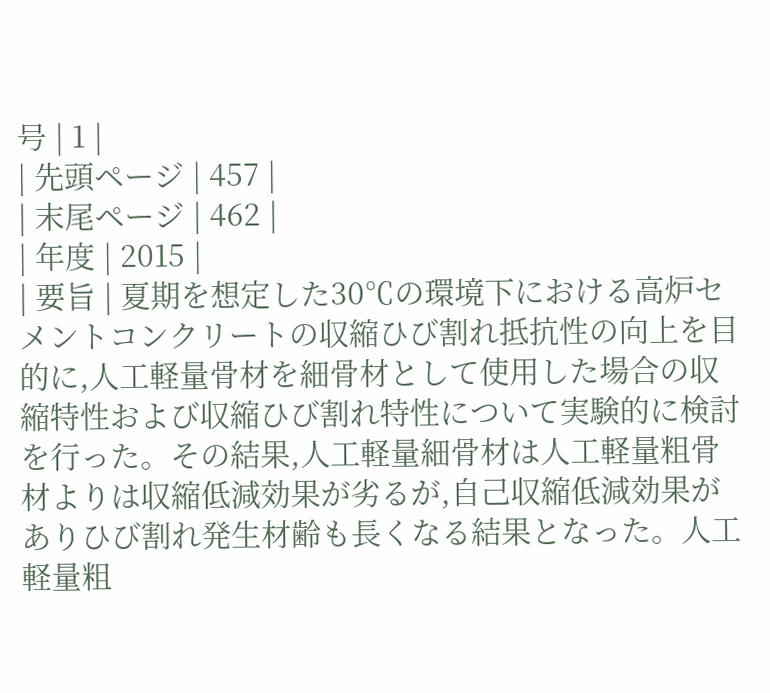号 | 1 |
| 先頭ページ | 457 |
| 末尾ページ | 462 |
| 年度 | 2015 |
| 要旨 | 夏期を想定した30℃の環境下における高炉セメントコンクリートの収縮ひび割れ抵抗性の向上を目的に,人工軽量骨材を細骨材として使用した場合の収縮特性および収縮ひび割れ特性について実験的に検討を行った。その結果,人工軽量細骨材は人工軽量粗骨材よりは収縮低減効果が劣るが,自己収縮低減効果がありひび割れ発生材齢も長くなる結果となった。人工軽量粗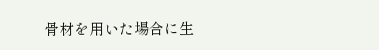骨材を用いた場合に生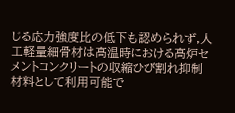じる応力強度比の低下も認められず,人工軽量細骨材は高温時における高炉セメントコンクリートの収縮ひび割れ抑制材料として利用可能で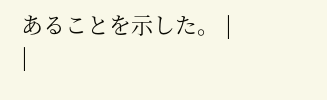あることを示した。 |
|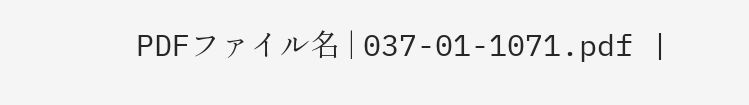PDFファイル名 | 037-01-1071.pdf |